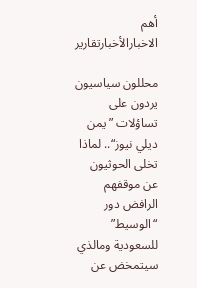أهم الاخبارالأخبارتقارير

محللون سياسيون يردون على تساؤلات ”يمن ديلي نيوز“.. لماذا تخلى الحوثيون عن موقفهم الرافض دور “الوسيط” للسعودية ومالذي سيتمخض عن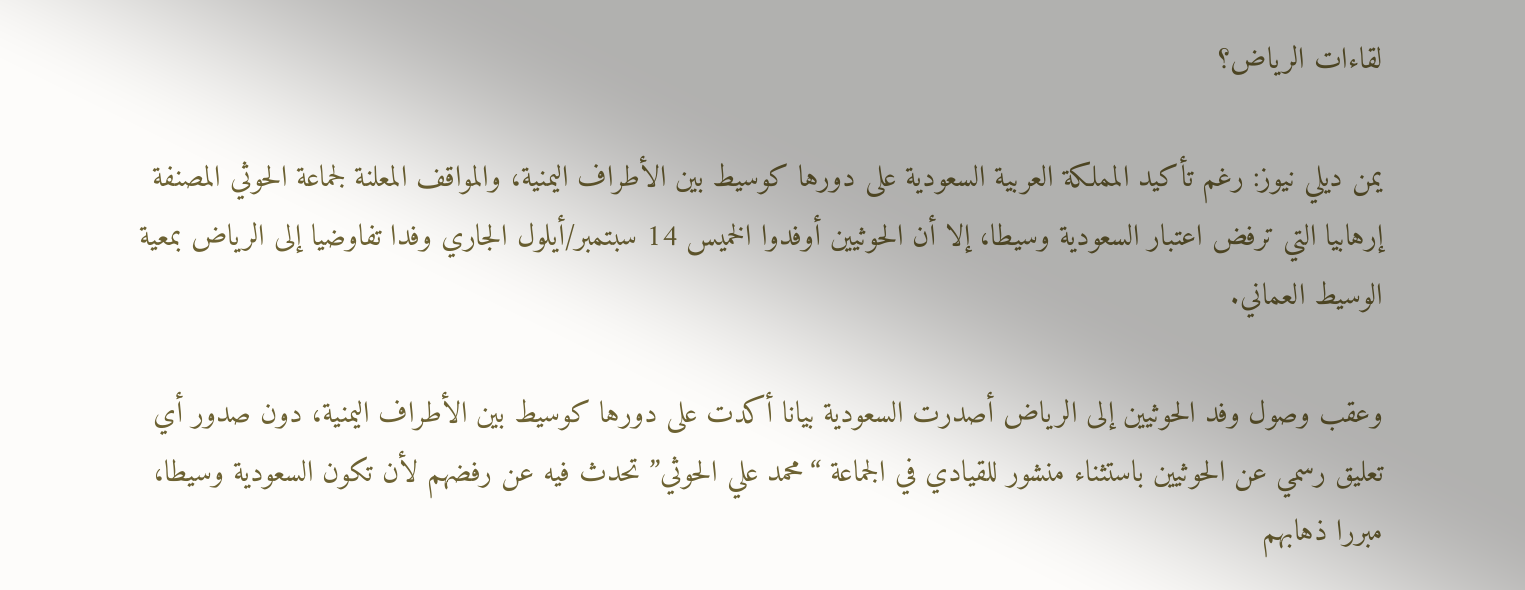لقاءات الرياض؟

يمن ديلي نيوز: رغم تأكيد المملكة العربية السعودية على دورها كوسيط بين الأطراف اليمنية، والمواقف المعلنة لجماعة الحوثي المصنفة إرهابيا التي ترفض اعتبار السعودية وسيطا، إلا أن الحوثيين أوفدوا الخميس 14 سبتمبر/أيلول الجاري وفدا تفاوضيا إلى الرياض بمعية الوسيط العماني.

وعقب وصول وفد الحوثيين إلى الرياض أصدرت السعودية بيانا أكدت على دورها كوسيط بين الأطراف اليمنية، دون صدور أي تعليق رسمي عن الحوثيين باستثناء منشور للقيادي في الجماعة “محمد علي الحوثي” تحدث فيه عن رفضهم لأن تكون السعودية وسيطا، مبررا ذهابهم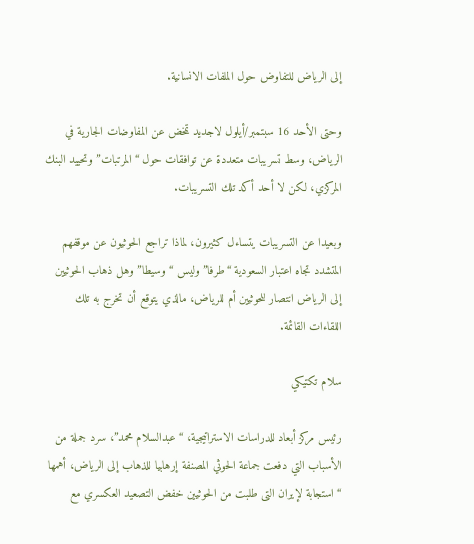إلى الرياض للتفاوض حول الملفات الانسانية.

وحتى الأحد 16 سبتمبر/أيلول لاجديد تمخض عن المفاوضات الجارية في الرياض، وسط تسريبات متعددة عن توافقات حول “المرتبات” وتحييد البنك المركزي، لكن لا أحد أكد تلك التسريبات.

وبعيدا عن التسريبات يتساءل كثيرون، لماذا تراجع الحوثيون عن موقفهم المتشدد تجاه اعتبار السعودية “طرفا” وليس “وسيطا” وهل ذهاب الحوثيين إلى الرياض انتصار للحوثيين أم للرياض، مالذي يتوقع أن تخرج به تلك اللقاءات القائمة.

سلام تكتيكي

رئيس مركز أبعاد للدراسات الاستراتيجية، “عبدالسلام محمد”، سرد جملة من الأسباب التي دفعت جماعة الحوثي المصنفة إرهابيا للذهاب إلى الرياض، أهمها “استجابة لإيران التى طلبت من الحوثيين خفض التصعيد العكسري مع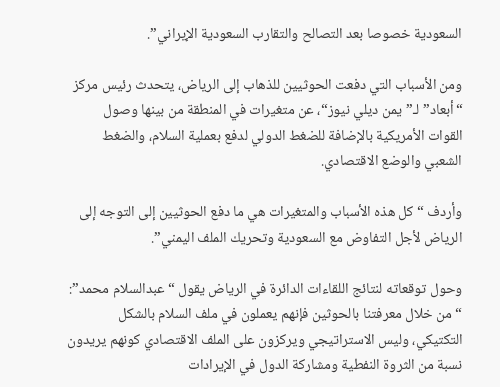السعودية خصوصا بعد التصالح والتقارب السعودية الإيراني”.

ومن الأسباب التي دفعت الحوثيين للذهاب إلى الرياض، يتحدث رئيس مركز “أبعاد” لـ”يمن ديلي نيوز“، عن متغيرات في المنطقة من بينها وصول القوات الأمريكية بالإضافة للضغط الدولي لدفع بعملية السلام، والضغط الشعبي والوضع الاقتصادي.

وأردف “كل هذه الأسباب والمتغيرات هي ما دفع الحوثيين إلى التوجه إلى الرياض لأجل التفاوض مع السعودية وتحريك الملف اليمني”.

وحول توقعاته لنتائج اللقاءات الدائرة في الرياض يقول “عبدالسلام محمد”: “من خلال معرفتنا بالحوثين فإنهم يعملون في ملف السلام بالشكل التكتيكي، وليس الاستراتيجي ويركزون على الملف الاقتصادي كونهم يريدون نسبة من الثروة النفطية ومشاركة الدول في الإيرادات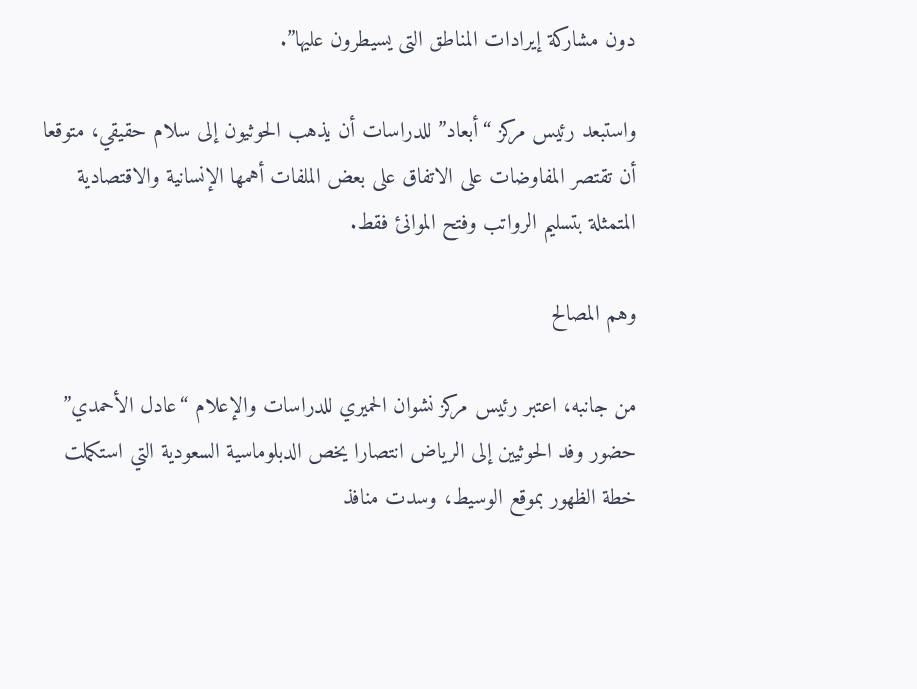دون مشاركة إيرادات المناطق التى يسيطرون عليها”.

واستبعد رئيس مركز “أبعاد” للدراسات أن يذهب الحوثيون إلى سلام حقيقي، متوقعا أن تقتصر المفاوضات على الاتفاق على بعض الملفات أهمها الإنسانية والاقتصادية المتمثلة بتسليم الرواتب وفتح الموانئ فقط.

وهم المصالح

من جانبه، اعتبر رئيس مركز نشوان الحميري للدراسات والإعلام “عادل الأحمدي” حضور وفد الحوثيين إلى الرياض انتصارا يخص الدبلوماسية السعودية التي استكملت خطة الظهور بموقع الوسيط، وسدت منافذ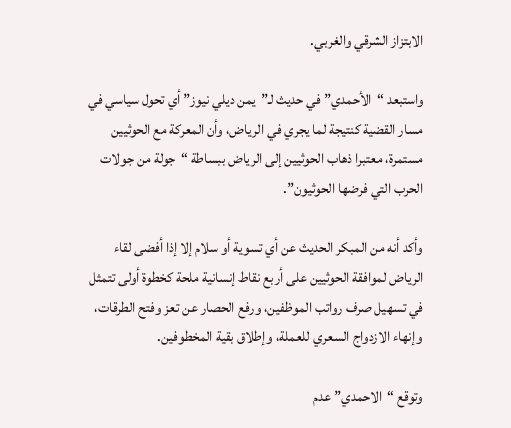الابتزاز الشرقي والغربي.

واستبعد “الأحمدي” في حديث لـ”يمن ديلي نيوز” أي تحول سياسي في مسار القضية كنتيجة لما يجري في الرياض، وأن المعركة مع الحوثيين مستمرة، معتبرا ذهاب الحوثيين إلى الرياض ببساطة “جولة من جولات الحرب التي فرضها الحوثيون”.

وأكد أنه من المبكر الحديث عن أي تسوية أو سلام إلا إذا أفضى لقاء الرياض لموافقة الحوثيين على أربع نقاط إنسانية ملحة كخطوة أولى تتمثل في تسهيل صرف رواتب الموظفين، ورفع الحصار عن تعز وفتح الطرقات، وإنهاء الازدواج السعري للعملة، وإطلاق بقية المخطوفين.

وتوقع “الاحمدي” عدم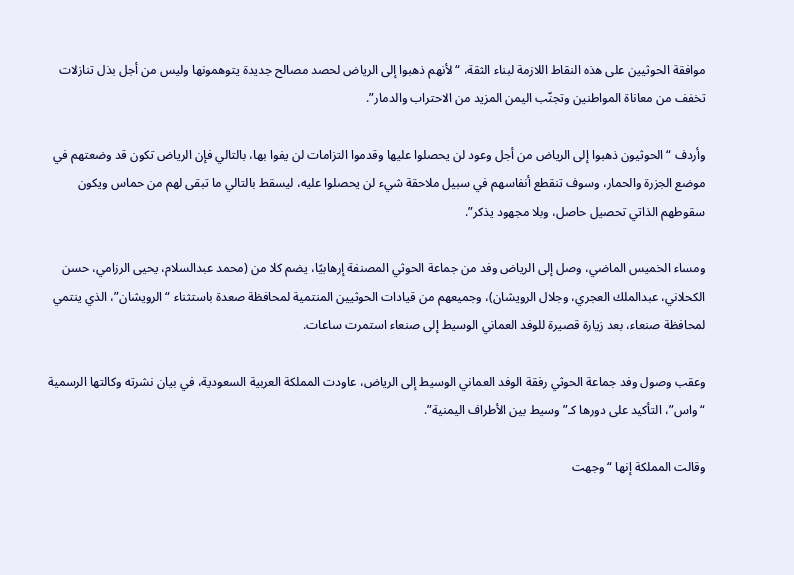موافقة الحوثيين على هذه النقاط اللازمة لبناء الثقة، “لأنهم ذهبوا إلى الرياض لحصد مصالح جديدة يتوهمونها وليس من أجل بذل تنازلات تخفف من معاناة المواطنين وتجنّب اليمن المزيد من الاحتراب والدمار”.

وأردف “الحوثيون ذهبوا إلى الرياض من أجل وعود لن يحصلوا عليها وقدموا التزامات لن يفوا بها، بالتالي فإن الرياض تكون قد وضعتهم في موضع الجزرة والحمار، وسوف تنقطع أنفاسهم في سبيل ملاحقة شيء لن يحصلوا عليه، ليسقط بالتالي ما تبقى لهم من حماس ويكون سقوطهم الذاتي تحصيل حاصل، وبلا مجهود يذكر”.

ومساء الخميس الماضي، وصل إلى الرياض وفد من جماعة الحوثي المصنفة إرهابيًا، يضم كلا من (محمد عبدالسلام، يحيى الرزامي، حسن الكحلاني، عبدالملك العجري، وجلال الرويشان)، وجميعهم من قيادات الحوثيين المنتمية لمحافظة صعدة باستثناء “الرويشان”، الذي ينتمي لمحافظة صنعاء، بعد زيارة قصيرة للوفد العماني الوسيط إلى صنعاء استمرت ساعات.

وعقب وصول وفد جماعة الحوثي رفقة الوفد العماني الوسيط إلى الرياض، عاودت المملكة العربية السعودية، في بيان نشرته وكالتها الرسمية “واس”، التأكيد على دورها كـ”وسيط بين الأطراف اليمنية”.

وقالت المملكة إنها “وجهت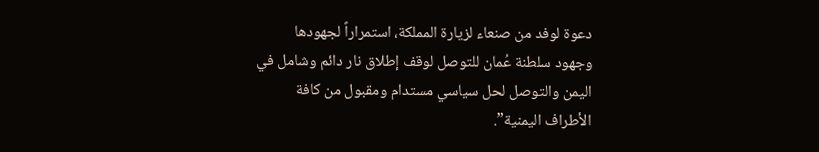دعوة لوفد من صنعاء لزيارة المملكة، استمراراً لجهودها وجهود سلطنة عُمان للتوصل لوقف إطلاق نار دائم وشامل في اليمن والتوصل لحل سياسي مستدام ومقبول من كافة الأطراف اليمنية”.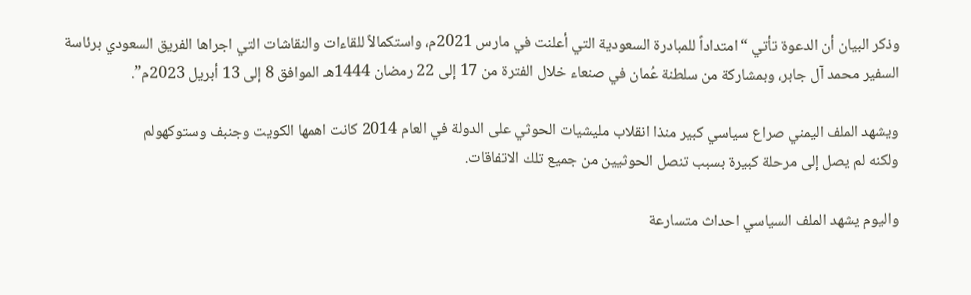وذكر البيان أن الدعوة تأتي “امتداداً للمبادرة السعودية التي أعلنت في مارس 2021م، واستكمالاً للقاءات والنقاشات التي اجراها الفريق السعودي برئاسة السفير محمد آل جابر، وبمشاركة من سلطنة عُمان في صنعاء خلال الفترة من 17 إلى 22 رمضان 1444هـ الموافق 8 إلى 13 أبريل 2023م”.

ويشهد الملف اليمني صراع سياسي كبير منذا انقلاب مليشيات الحوثي على الدولة في العام 2014 كانت اهمها الكويت وجنبف وستوكهولم
ولكنه لم يصل إلى مرحلة كبيرة بسبب تنصل الحوثيين من جميع تلك الاتفاقات.

واليوم يشهد الملف السياسي احداث متسارعة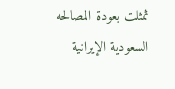ثمثلت بعودة المصالحه السعودية الإيرانية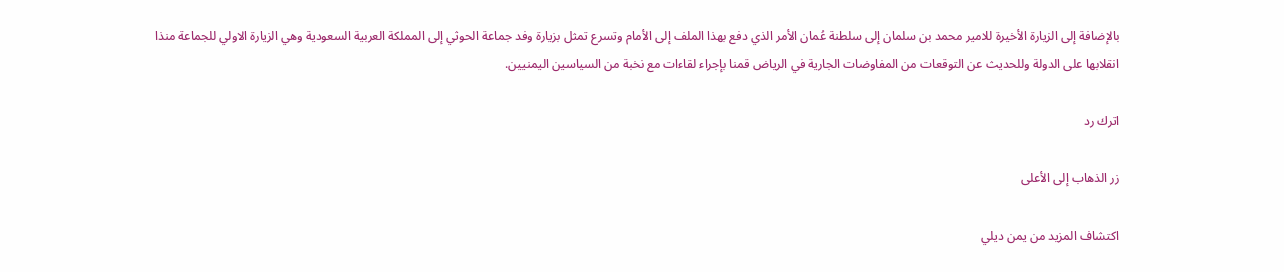بالإضافة إلى الزيارة الأخيرة للامير محمد بن سلمان إلى سلطنة عُمان الأمر الذي دفع بهذا الملف إلى الأمام وتسرع تمثل بزيارة وفد جماعة الحوثي إلى المملكة العربية السعودية وهي الزيارة الاولي للجماعة منذا انقلابها على الدولة وللحديث عن التوقعات من المفاوضات الجارية في الرياض قمنا بإجراء لقاءات مع نخبة من السياسين اليمنيين.

اترك رد

زر الذهاب إلى الأعلى

اكتشاف المزيد من يمن ديلي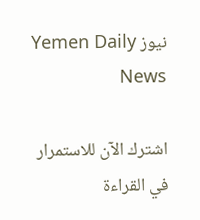نيوز Yemen Daily News

اشترك الآن للاستمرار في القراءة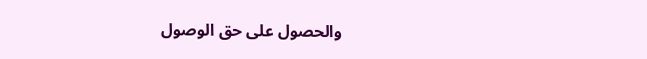والحصول على حق الوصول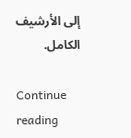إلى الأرشيف الكامل.

Continue reading